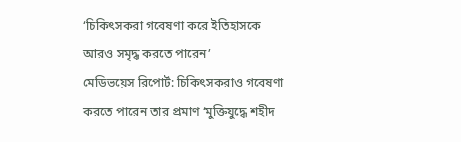‘চিকিৎসকরা গবেষণা করে ইতিহাসকে আরও সমৃদ্ধ করতে পারেন’
মেডিভয়েস রিপোর্ট: চিকিৎসকরাও গবেষণা করতে পারেন তার প্রমাণ ‘মুক্তিযুদ্ধে শহীদ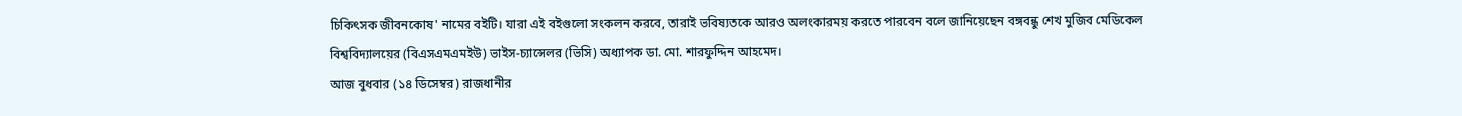চিকিৎসক জীবনকোষ' নামের বইটি। যারা এই বইগুলো সংকলন করবে, তারাই ভবিষ্যতকে আরও অলংকারময় করতে পারবেন বলে জানিয়েছেন বঙ্গবন্ধু শেখ মুজিব মেডিকেল বিশ্ববিদ্যালয়ের (বিএসএমএমইউ) ভাইস-চ্যান্সেলর (ভিসি) অধ্যাপক ডা. মো. শারফুদ্দিন আহমেদ।
আজ বুধবার (১৪ ডিসেম্বর) রাজধানীর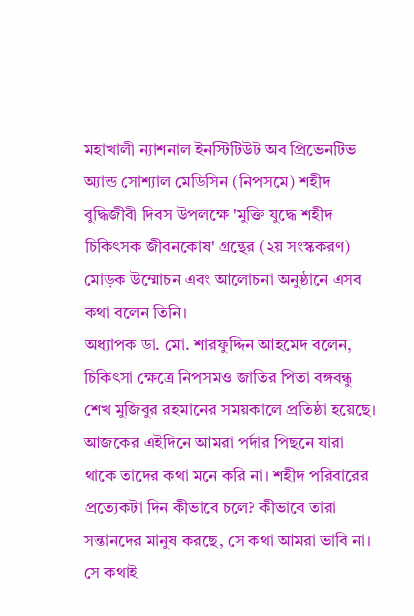মহাখালী ন্যাশনাল ইনস্টিটিউট অব প্রিভেনটিভ অ্যান্ড সোশ্যাল মেডিসিন (নিপসমে) শহীদ বুদ্ধিজীবী দিবস উপলক্ষে 'মুক্তি যুদ্ধে শহীদ চিকিৎসক জীবনকোষ' গ্রন্থের (২য় সংস্ককরণ) মোড়ক উম্মোচন এবং আলোচনা অনুষ্ঠানে এসব কথা বলেন তিনি।
অধ্যাপক ডা. মো. শারফুদ্দিন আহমেদ বলেন, চিকিৎসা ক্ষেত্রে নিপসমও জাতির পিতা বঙ্গবন্ধু শেখ মুজিবুর রহমানের সময়কালে প্রতিষ্ঠা হয়েছে। আজকের এইদিনে আমরা পর্দার পিছনে যারা থাকে তাদের কথা মনে করি না। শহীদ পরিবারের প্রত্যেকটা দিন কীভাবে চলে? কীভাবে তারা সন্তানদের মানুষ করছে, সে কথা আমরা ভাবি না। সে কথাই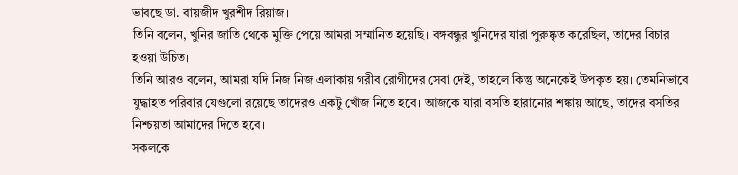ভাবছে ডা. বায়জীদ খুরশীদ রিয়াজ।
তিনি বলেন, খুনির জাতি থেকে মুক্তি পেয়ে আমরা সম্মানিত হয়েছি। বঙ্গবন্ধুর খুনিদের যারা পুরুষ্কৃত করেছিল, তাদের বিচার হওয়া উচিত।
তিনি আরও বলেন, আমরা যদি নিজ নিজ এলাকায় গরীব রোগীদের সেবা দেই, তাহলে কিন্তু অনেকেই উপকৃত হয়। তেমনিভাবে যুদ্ধাহত পরিবার যেগুলো রয়েছে তাদেরও একটু খোঁজ নিতে হবে। আজকে যারা বসতি হারানোর শঙ্কায় আছে, তাদের বসতির নিশ্চয়তা আমাদের দিতে হবে।
সকলকে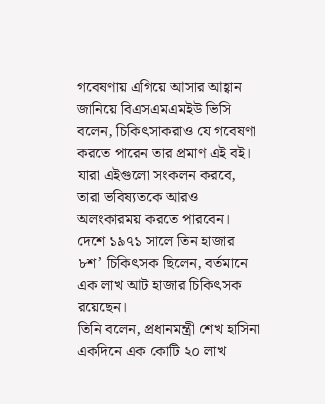গবেষণায় এগিয়ে আসার আহ্বান জানিয়ে বিএসএমএমইউ ভিসি বলেন, চিকিৎসাকরাও যে গবেষণা করতে পারেন তার প্রমাণ এই বই। যারা এইগুলো সংকলন করবে, তারা ভবিষ্যতকে আরও অলংকারময় করতে পারবেন। দেশে ১৯৭১ সালে তিন হাজার ৮শ’ চিকিৎসক ছিলেন, বর্তমানে এক লাখ আট হাজার চিকিৎসক রয়েছেন।
তিনি বলেন, প্রধানমন্ত্রী শেখ হাসিনা একদিনে এক কোটি ২০ লাখ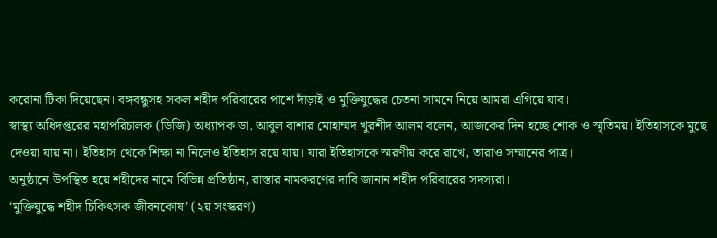করোনা টিকা দিয়েছেন। বঙ্গবন্ধুসহ সকল শহীদ পরিবারের পাশে দাঁড়াই ও মুক্তিযুদ্ধের চেতনা সামনে নিয়ে আমরা এগিয়ে যাব।
স্বাস্থ্য অধিদপ্তরের মহাপরিচালক (ডিজি) অধ্যাপক ডা. আবুল বাশার মোহাম্মদ খুরশীদ আলম বলেন, আজকের দিন হচ্ছে শোক ও স্মৃতিময়। ইতিহাসকে মুছে দেওয়া যায় না। ইতিহাস থেকে শিক্ষা না নিলেও ইতিহাস রয়ে যায়। যারা ইতিহাসকে স্মরণীয় করে রাখে, তারাও সম্মানের পাত্র।
অনুষ্ঠানে উপস্থিত হয়ে শহীদের নামে বিভিন্ন প্রতিষ্ঠান, রাস্তার নামকরণের দাবি জানান শহীদ পরিবারের সদস্যরা।
‘মুক্তিযুদ্ধে শহীদ চিকিৎসক জীবনকোষ’ (২য় সংস্করণ)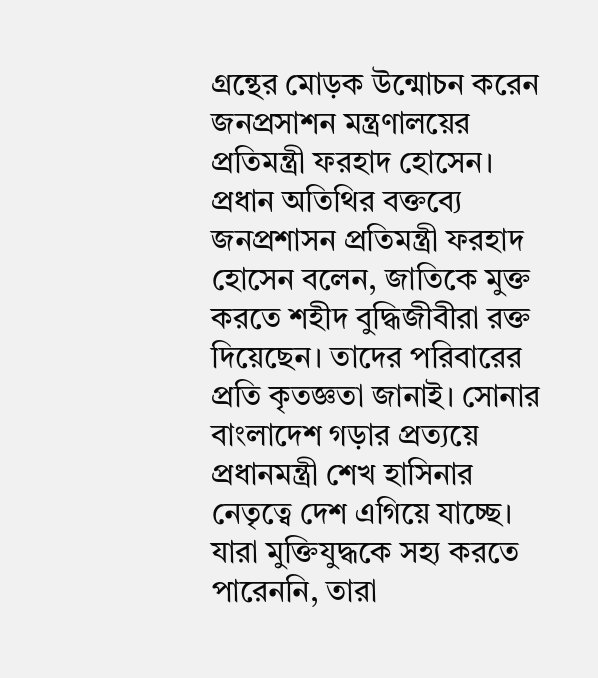গ্রন্থের মোড়ক উন্মোচন করেন জনপ্রসাশন মন্ত্রণালয়ের প্রতিমন্ত্রী ফরহাদ হোসেন।
প্রধান অতিথির বক্তব্যে জনপ্রশাসন প্রতিমন্ত্রী ফরহাদ হোসেন বলেন, জাতিকে মুক্ত করতে শহীদ বুদ্ধিজীবীরা রক্ত দিয়েছেন। তাদের পরিবারের প্রতি কৃতজ্ঞতা জানাই। সোনার বাংলাদেশ গড়ার প্রত্যয়ে প্রধানমন্ত্রী শেখ হাসিনার নেতৃত্বে দেশ এগিয়ে যাচ্ছে। যারা মুক্তিযুদ্ধকে সহ্য করতে পারেননি, তারা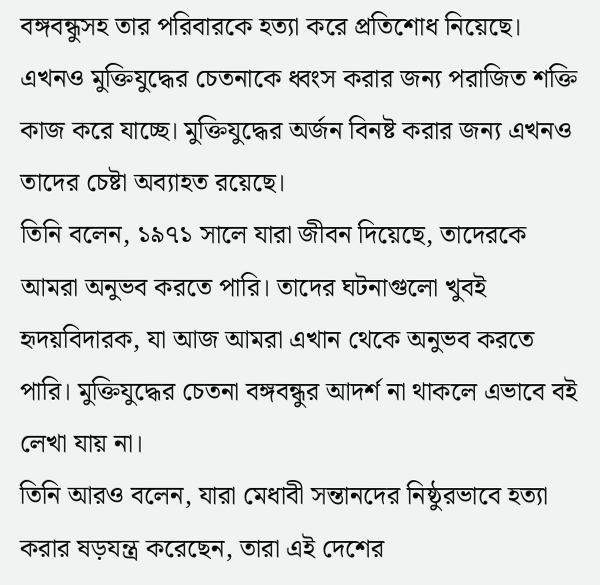বঙ্গবন্ধুসহ তার পরিবারকে হত্যা করে প্রতিশোধ নিয়েছে। এখনও মুক্তিযুদ্ধের চেতনাকে ধ্বংস করার জন্য পরাজিত শক্তি কাজ করে যাচ্ছে। মুক্তিযুদ্ধের অর্জন বিনষ্ট করার জন্য এখনও তাদের চেষ্টা অব্যাহত রয়েছে।
তিনি বলেন, ১৯৭১ সালে যারা জীবন দিয়েছে, তাদেরকে আমরা অনুভব করতে পারি। তাদের ঘটনাগুলো খুবই হৃদয়বিদারক, যা আজ আমরা এখান থেকে অনুভব করতে পারি। মুক্তিযুদ্ধের চেতনা বঙ্গবন্ধুর আদর্শ না থাকলে এভাবে বই লেখা যায় না।
তিনি আরও বলেন, যারা মেধাবী সন্তানদের নিষ্ঠুরভাবে হত্যা করার ষড়যন্ত্র করেছেন, তারা এই দেশের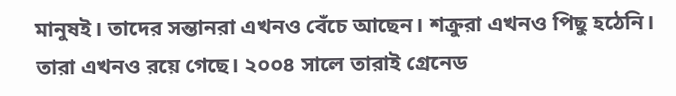মানুষই। তাদের সন্তানরা এখনও বেঁচে আছেন। শক্রুরা এখনও পিছু হঠেনি। তারা এখনও রয়ে গেছে। ২০০৪ সালে তারাই গ্রেনেড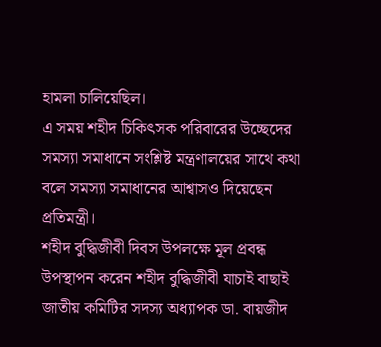হামলা চালিয়েছিল।
এ সময় শহীদ চিকিৎসক পরিবারের উচ্ছেদের সমস্যা সমাধানে সংশ্লিষ্ট মন্ত্রণালয়ের সাথে কথা বলে সমস্যা সমাধানের আশ্বাসও দিয়েছেন প্রতিমন্ত্রী।
শহীদ বুদ্ধিজীবী দিবস উপলক্ষে মূল প্রবন্ধ উপস্থাপন করেন শহীদ বুদ্ধিজীবী যাচাই বাছাই জাতীয় কমিটির সদস্য অধ্যাপক ডা. বায়জীদ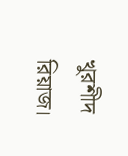খুরশীদ রিয়াজ।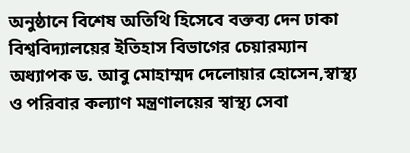অনুষ্ঠানে বিশেষ অতিথি হিসেবে বক্তব্য দেন ঢাকা বিশ্ববিদ্যালয়ের ইতিহাস বিভাগের চেয়ারম্যান অধ্যাপক ড. আবু মোহাম্মদ দেলোয়ার হোসেন,স্বাস্থ্য ও পরিবার কল্যাণ মন্ত্রণালয়ের স্বাস্থ্য সেবা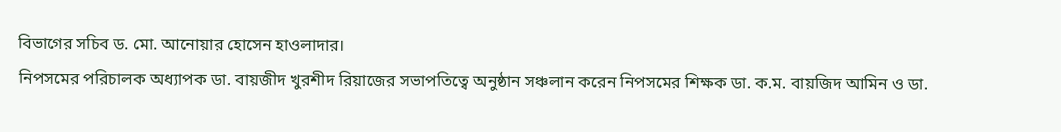বিভাগের সচিব ড. মো. আনোয়ার হোসেন হাওলাদার।
নিপসমের পরিচালক অধ্যাপক ডা. বায়জীদ খুরশীদ রিয়াজের সভাপতিত্বে অনুষ্ঠান সঞ্চলান করেন নিপসমের শিক্ষক ডা. ক.ম. বায়জিদ আমিন ও ডা.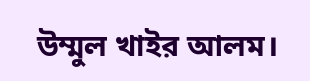উম্মুল খাইর আলম।